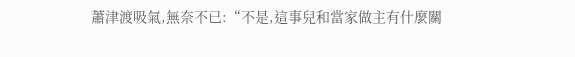蕭津渡吸氣,無奈不已:“不是,這事兒和當家做主有什麼關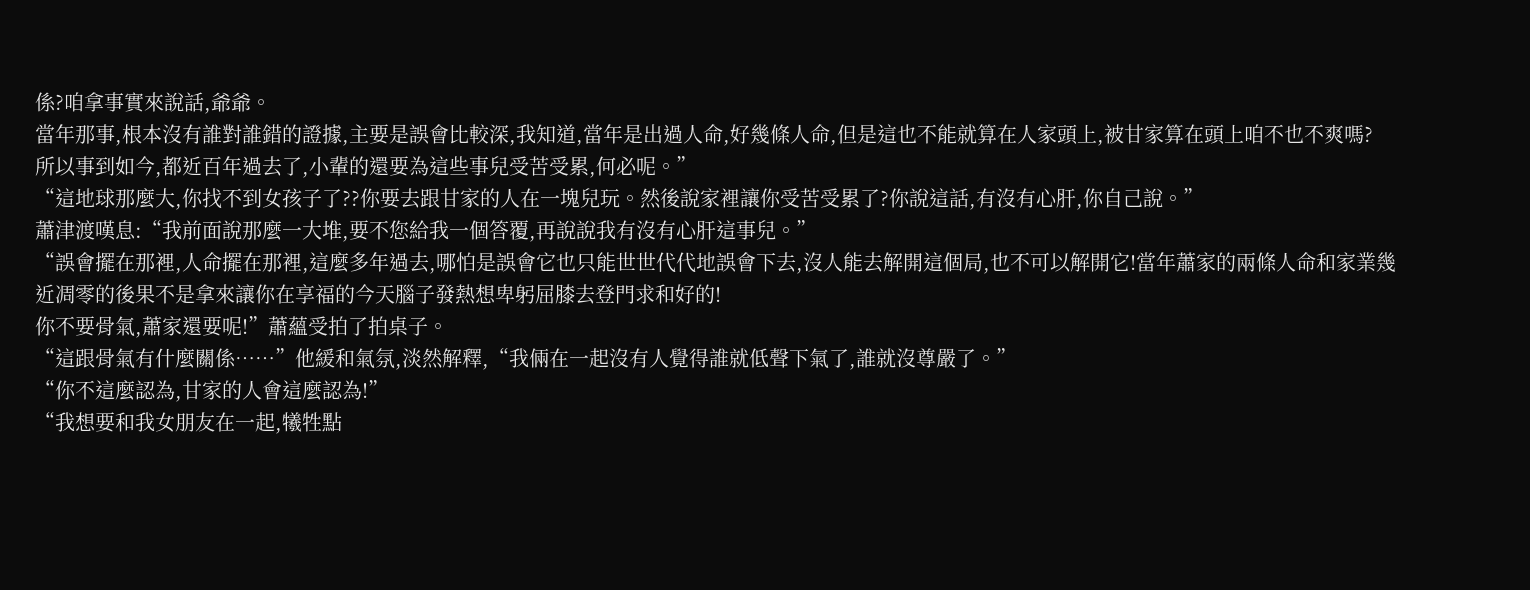係?咱拿事實來說話,爺爺。
當年那事,根本沒有誰對誰錯的證據,主要是誤會比較深,我知道,當年是出過人命,好幾條人命,但是這也不能就算在人家頭上,被甘家算在頭上咱不也不爽嗎?
所以事到如今,都近百年過去了,小輩的還要為這些事兒受苦受累,何必呢。”
“這地球那麼大,你找不到女孩子了??你要去跟甘家的人在一塊兒玩。然後說家裡讓你受苦受累了?你說這話,有沒有心肝,你自己說。”
蕭津渡嘆息:“我前面說那麼一大堆,要不您給我一個答覆,再說說我有沒有心肝這事兒。”
“誤會擺在那裡,人命擺在那裡,這麼多年過去,哪怕是誤會它也只能世世代代地誤會下去,沒人能去解開這個局,也不可以解開它!當年蕭家的兩條人命和家業幾近凋零的後果不是拿來讓你在享福的今天腦子發熱想卑躬屈膝去登門求和好的!
你不要骨氣,蕭家還要呢!”蕭蘊受拍了拍桌子。
“這跟骨氣有什麼關係……”他緩和氣氛,淡然解釋,“我倆在一起沒有人覺得誰就低聲下氣了,誰就沒尊嚴了。”
“你不這麼認為,甘家的人會這麼認為!”
“我想要和我女朋友在一起,犧牲點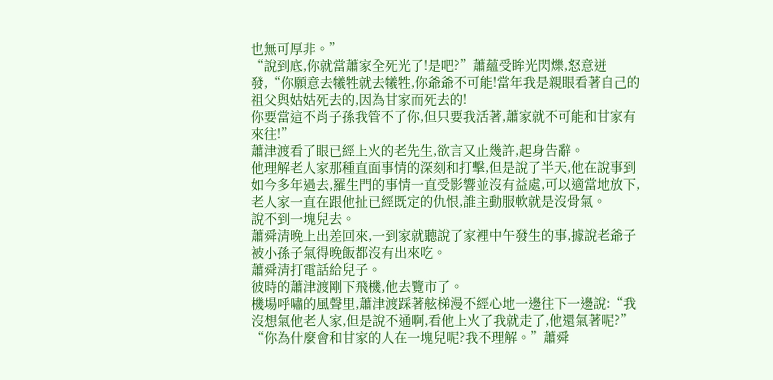也無可厚非。”
“說到底,你就當蕭家全死光了!是吧?”蕭蘊受眸光閃爍,怒意迸發,“你願意去犧牲就去犧牲,你爺爺不可能!當年我是親眼看著自己的祖父與姑姑死去的,因為甘家而死去的!
你要當這不肖子孫我管不了你,但只要我活著,蕭家就不可能和甘家有來往!”
蕭津渡看了眼已經上火的老先生,欲言又止幾許,起身告辭。
他理解老人家那種直面事情的深刻和打擊,但是說了半天,他在說事到如今多年過去,羅生門的事情一直受影響並沒有益處,可以適當地放下,老人家一直在跟他扯已經既定的仇恨,誰主動服軟就是沒骨氣。
說不到一塊兒去。
蕭舜清晚上出差回來,一到家就聽說了家裡中午發生的事,據說老爺子被小孫子氣得晚飯都沒有出來吃。
蕭舜清打電話給兒子。
彼時的蕭津渡剛下飛機,他去覽市了。
機場呼嘯的風聲里,蕭津渡踩著舷梯漫不經心地一邊往下一邊說:“我沒想氣他老人家,但是說不通啊,看他上火了我就走了,他還氣著呢?”
“你為什麼會和甘家的人在一塊兒呢?我不理解。”蕭舜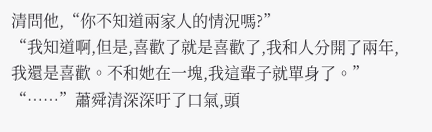清問他,“你不知道兩家人的情況嗎?”
“我知道啊,但是,喜歡了就是喜歡了,我和人分開了兩年,我還是喜歡。不和她在一塊,我這輩子就單身了。”
“……”蕭舜清深深吁了口氣,頭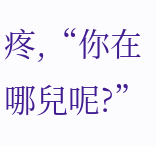疼,“你在哪兒呢?”